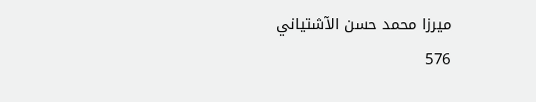ميرزا محمد حسن الآشتياني
576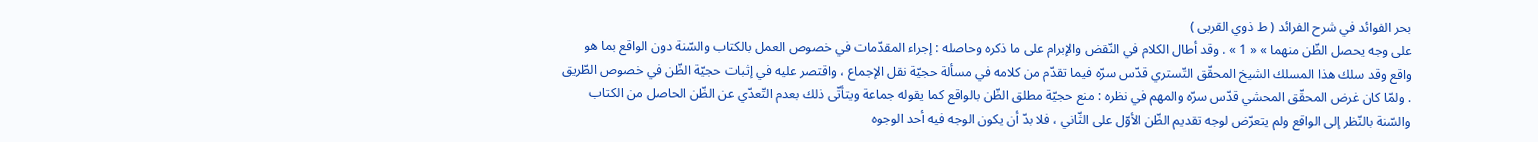بحر الفوائد في شرح الفرائد ( ط ذوي القربى )
على وجه يحصل الظّن منهما » « 1 » . وقد أطال الكلام في النّقض والإبرام على ما ذكره وحاصله : إجراء المقدّمات في خصوص العمل بالكتاب والسّنة دون الواقع بما هو واقع وقد سلك هذا المسلك الشيخ المحقّق التّستري قدّس سرّه فيما تقدّم من كلامه في مسألة حجيّة نقل الإجماع ، واقتصر عليه في إثبات حجيّة الظّن في خصوص الطّريق . ولمّا كان غرض المحقّق المحشي قدّس سرّه والمهم في نظره : منع حجيّة مطلق الظّن بالواقع كما يقوله جماعة ويتأتّى ذلك بعدم التّعدّي عن الظّن الحاصل من الكتاب والسّنة بالنّظر إلى الواقع ولم يتعرّض لوجه تقديم الظّن الأوّل على الثّاني ، فلا بدّ أن يكون الوجه فيه أحد الوجوه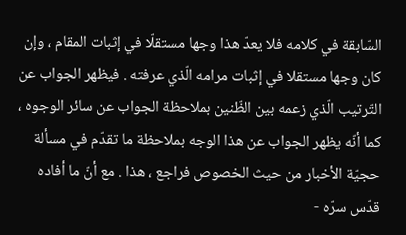السّابقة في كلامه فلا يعدّ هذا وجها مستقلّا في إثبات المقام ، وإن كان وجها مستقلا في إثبات مرامه الّذي عرفته . فيظهر الجواب عن التّرتيب الّذي زعمه بين الظّنين بملاحظة الجواب عن سائر الوجوه ، كما أنّه يظهر الجواب عن هذا الوجه بملاحظة ما تقدّم في مسألة حجيّة الأخبار من حيث الخصوص فراجع ، هذا . مع أنّ ما أفاده قدّس سرّه -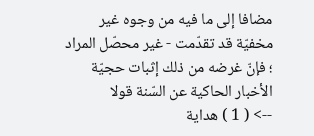مضافا إلى ما فيه من وجوه غير مخفيّة قد تقدّمت - غير محصّل المراد ؛ فإنّ غرضه من ذلك إثبات حجيّة الأخبار الحاكية عن السّنة قولا
--> ( 1 ) هداية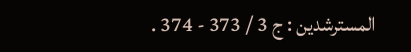المسترشدين : ج 3 / 373 - 374 .